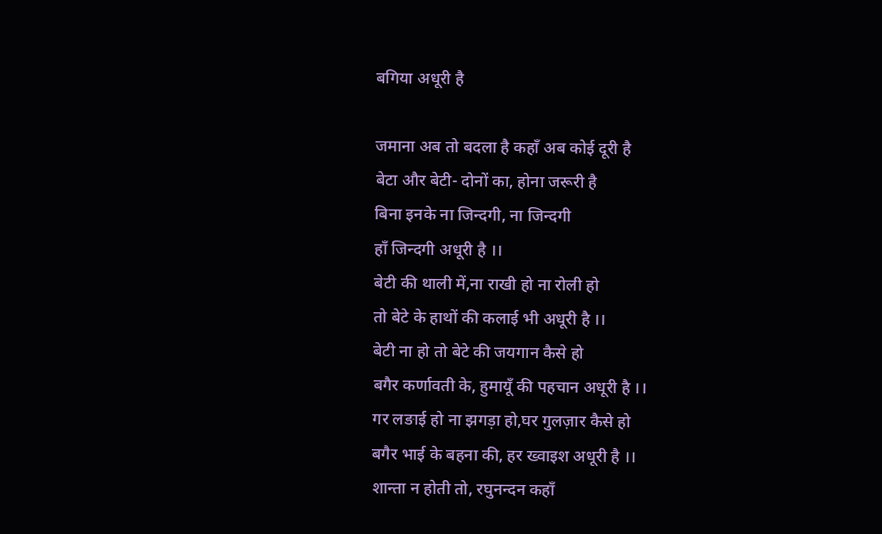बगिया अधूरी है

जमाना अब तो बदला है कहाँ अब कोई दूरी है
बेटा और बेटी- दोनों का, होना जरूरी है
बिना इनके ना जिन्दगी, ना जिन्दगी
हाँ जिन्दगी अधूरी है ।।
बेटी की थाली में,ना राखी हो ना रोली हो
तो बेटे के हाथों की कलाई भी अधूरी है ।।
बेटी ना हो तो बेटे की जयगान कैसे हो
बगैर कर्णावती के, हुमायूँ की पहचान अधूरी है ।।
गर लङाई हो ना झगड़ा हो,घर गुलज़ार कैसे हो
बगैर भाई के बहना की, हर ख्वाइश अधूरी है ।।
शान्ता न होती तो, रघुनन्दन कहाँ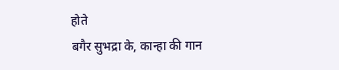होते
बगैर सुभद्रा के, कान्हा की गान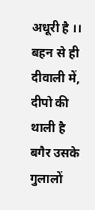अधूरी है ।।
बहन से ही दीवाली में, दीपो की थाली है
बगैर उसके गुलालों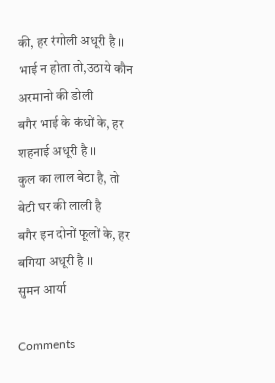की, हर रंगोली अधूरी है ।।
भाई न होता तो,उठाये कौन अरमानो की डोली
बगैर भाई के कंधों के, हर शहनाई अधूरी है ।।
कुल का लाल बेटा है, तो बेटी घर की लाली है
बगैर इन दोनों फूलों के, हर बगिया अधूरी है ।।
सुमन आर्या

Comments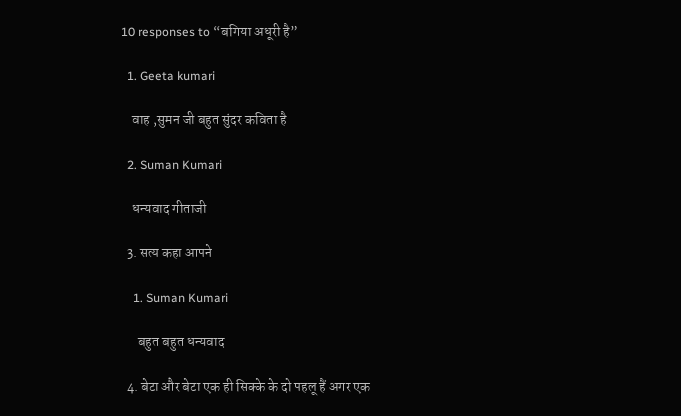10 responses to “बगिया अधूरी है”

  1. Geeta kumari

    वाह ,सुमन जी बहुत सुंदर कविता है

  2. Suman Kumari

    धन्यवाद गीताजी

  3. सत्य कहा आपने

    1. Suman Kumari

      बहुत बहुत धन्यवाद

  4. बेटा और बेटा एक ही सिक्के के दो पहलू हैं अगर एक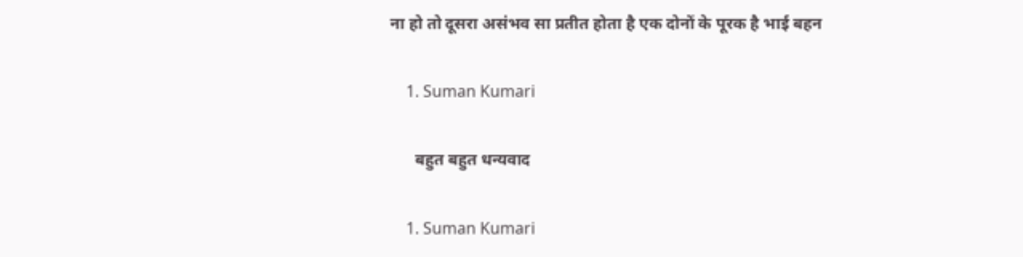ना हो तो दूसरा असंभव सा प्रतीत होता है एक दोनों के पूरक है भाई बहन

    1. Suman Kumari

      बहुत बहुत धन्यवाद

    1. Suman Kumari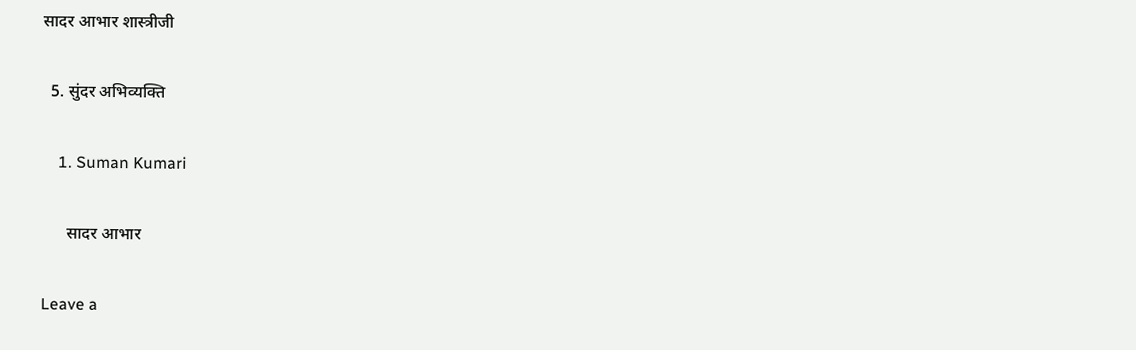सादर आभार शास्त्रीजी

  5. सुंदर अभिव्यक्ति

    1. Suman Kumari

      सादर आभार

Leave a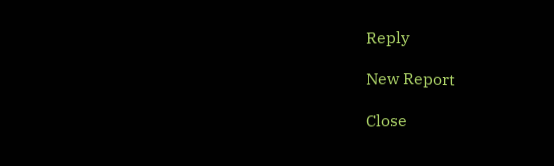Reply

New Report

Close